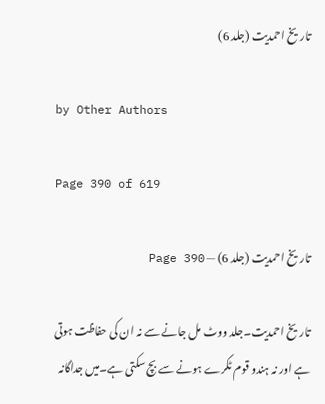تاریخ احمدیت (جلد 6)

by Other Authors

Page 390 of 619

تاریخ احمدیت (جلد 6) — Page 390

تاریخ احمدیت۔جلد ووٹ مل جانے سے نہ ان کی حفاظت ہوتی ہے اور نہ ہندو قوم ٹکرے ہونے سے بچ سکتی ہے۔میں جداگانہ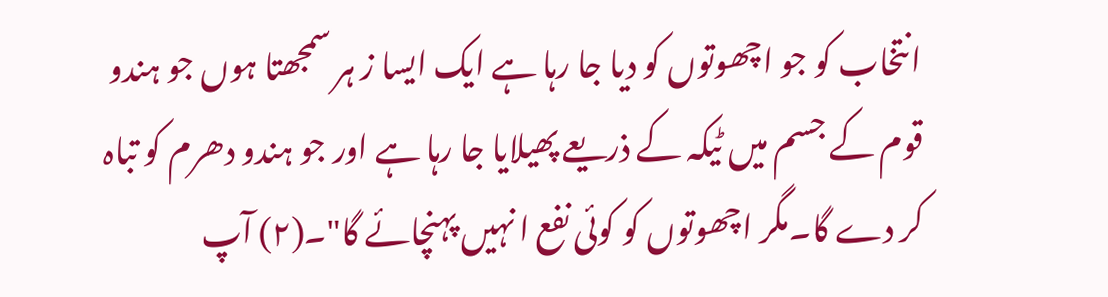انتخاب کو جو اچھوتوں کو دیا جا رہا ہے ایک ایسا ز ہر سمجھتا ہوں جو ہندو قوم کے جسم میں ٹیکہ کے ذریعے پھیلایا جا رہا ہے اور جو ہندو دھرم کو تباہ کر دے گا۔مگر اچھوتوں کو کوئی نفع ا نہیں پہنچائے گا"۔(۲) آپ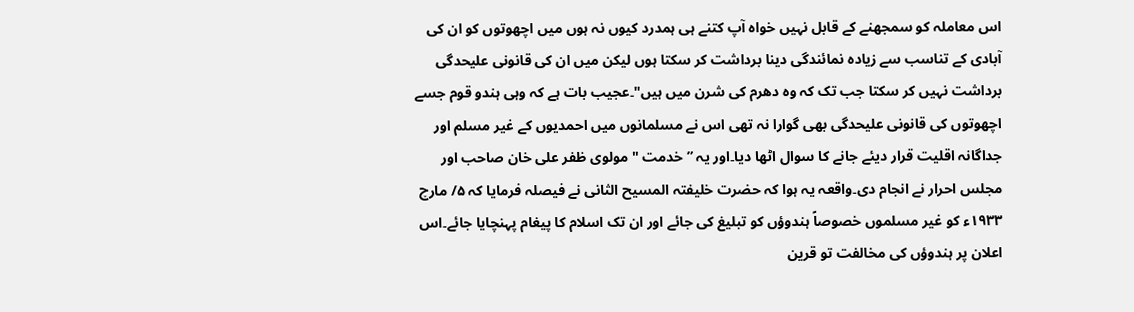اس معاملہ کو سمجھنے کے قابل نہیں خواہ آپ کتنے ہی ہمدرد کیوں نہ ہوں میں اچھوتوں کو ان کی آبادی کے تناسب سے زیادہ نمائندگی دینا برداشت کر سکتا ہوں لیکن میں ان کی قانونی علیحدگی برداشت نہیں کر سکتا جب تک کہ وہ دھرم کی شرن میں ہیں"۔عجیب بات ہے کہ وہی ہندو قوم جسے اچھوتوں کی قانونی علیحدگی بھی گوارا نہ تھی اس نے مسلمانوں میں احمدیوں کے غیر مسلم اور جداگانہ اقلیت قرار دیئے جانے کا سوال اٹھا دیا۔اور یہ ” خدمت "مولوی ظفر علی خان صاحب اور مجلس احرار نے انجام دی۔واقعہ یہ ہوا کہ حضرت خلیفتہ المسیح الثانی نے فیصلہ فرمایا کہ ۵/ مارچ ۱۹۳۳ء کو غیر مسلموں خصوصاً ہندوؤں کو تبلیغ کی جائے اور ان تک اسلام کا پیغام پہنچایا جائے۔اس اعلان پر ہندوؤں کی مخالفت تو قرین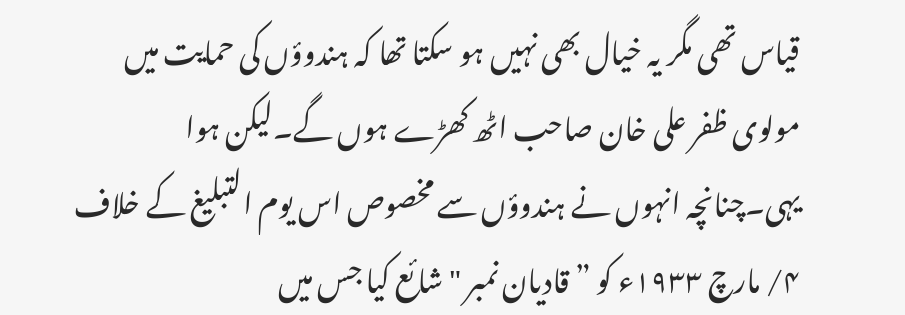قیاس تھی مگر یہ خیال بھی نہیں ہو سکتا تھا کہ ہندوؤں کی حمایت میں مولوی ظفر علی خان صاحب اٹھ کھڑے ہوں گے۔لیکن ہوا یہی۔چنانچہ انہوں نے ہندوؤں سے مخصوص اس یوم التبلیغ کے خلاف ۴/ مارچ ۱۹۳۳ء کو ” قادیان نمبر " شائع کیا جس میں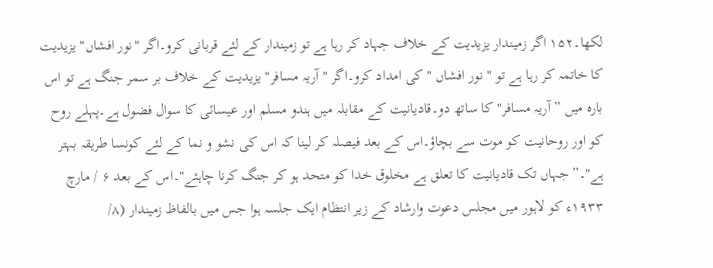لکھا۔۱۵۲ اگر زمیندار یزیدیت کے خلاف جہاد کر رہا ہے تو زمیندار کے لئے قربانی کرو۔اگر "نور افشاں" یزیدیت کا خاتمہ کر رہا ہے تو " نور افشاں " کی امداد کرو۔اگر " آریہ مسافر" یزیدیت کے خلاف بر سمر جنگ ہے تو اس بارہ میں ” آریہ مسافر" کا ساتھ دو۔قادیانیت کے مقابلہ میں ہندو مسلم اور عیسائی کا سوال فضول ہے۔پہلے روح کو اور روحانیت کو موت سے بچاؤ۔اس کے بعد فیصلہ کر لینا کہ اس کی نشو و نما کے لئے کونسا طریقہ بہتر ہے"۔” جہاں تک قادیانیت کا تعلق ہے مخلوق خدا کو متحد ہو کر جنگ کرنا چاہئے"۔اس کے بعد ۶ / مارچ ۱۹۳۳ء کو لاہور میں مجلس دعوت وارشاد کے زیر انتظام ایک جلسہ ہوا جس میں بالفاظ زمیندار (۸/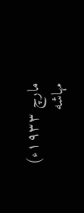مارچ ۱۹۳۳ء) مهاشه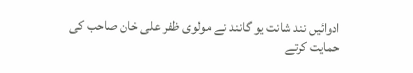ادوائیں نند شانت یو گانند نے مولوی ظفر علی خان صاحب کی حمایت کرتے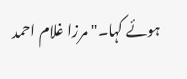ہوئے کہا۔" مرزا غلام احمد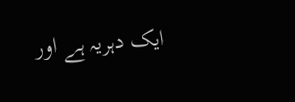ایک دہریہ ہے اور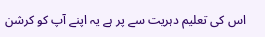اس کی تعلیم دہریت سے پر ہے یہ اپنے آپ کو کرشن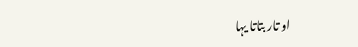او تار بتاتا یہا